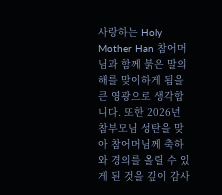사랑하는 Holy Mother Han 참어머님과 함께 붉은 말의 해를 맞이하게 됨을 큰 영광으로 생각합니다. 또한 2026년 참부모님 성탄을 맞아 참어머님께 축하와 경의를 올릴 수 있게 된 것을 깊이 감사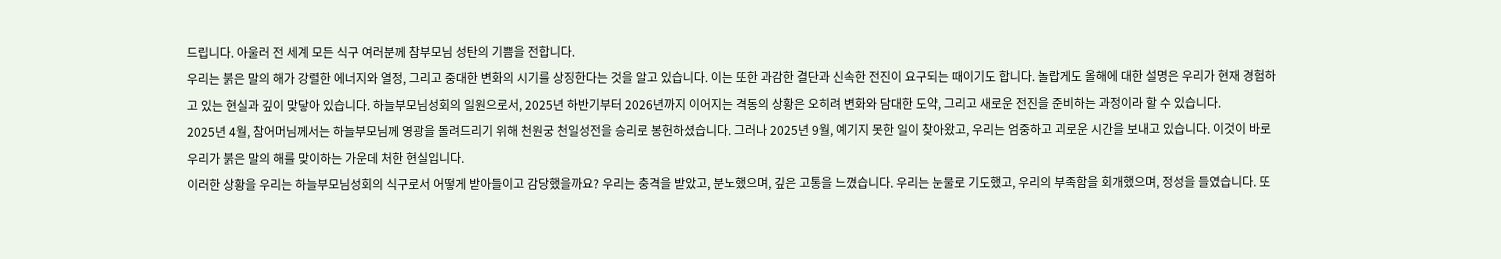드립니다. 아울러 전 세계 모든 식구 여러분께 참부모님 성탄의 기쁨을 전합니다.
우리는 붉은 말의 해가 강렬한 에너지와 열정, 그리고 중대한 변화의 시기를 상징한다는 것을 알고 있습니다. 이는 또한 과감한 결단과 신속한 전진이 요구되는 때이기도 합니다. 놀랍게도 올해에 대한 설명은 우리가 현재 경험하고 있는 현실과 깊이 맞닿아 있습니다. 하늘부모님성회의 일원으로서, 2025년 하반기부터 2026년까지 이어지는 격동의 상황은 오히려 변화와 담대한 도약, 그리고 새로운 전진을 준비하는 과정이라 할 수 있습니다.
2025년 4월, 참어머님께서는 하늘부모님께 영광을 돌려드리기 위해 천원궁 천일성전을 승리로 봉헌하셨습니다. 그러나 2025년 9월, 예기지 못한 일이 찾아왔고, 우리는 엄중하고 괴로운 시간을 보내고 있습니다. 이것이 바로 우리가 붉은 말의 해를 맞이하는 가운데 처한 현실입니다.
이러한 상황을 우리는 하늘부모님성회의 식구로서 어떻게 받아들이고 감당했을까요? 우리는 충격을 받았고, 분노했으며, 깊은 고통을 느꼈습니다. 우리는 눈물로 기도했고, 우리의 부족함을 회개했으며, 정성을 들였습니다. 또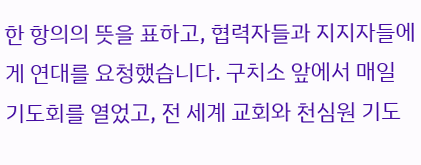한 항의의 뜻을 표하고, 협력자들과 지지자들에게 연대를 요청했습니다. 구치소 앞에서 매일 기도회를 열었고, 전 세계 교회와 천심원 기도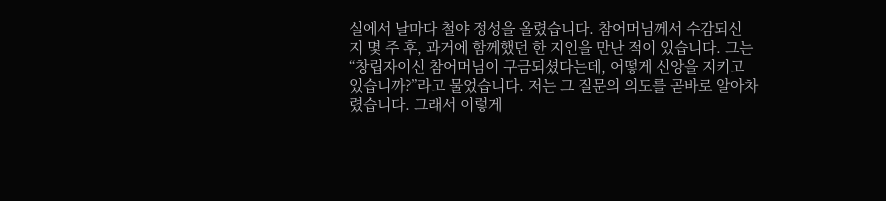실에서 날마다 철야 정성을 올렸습니다. 참어머님께서 수감되신 지 몇 주 후, 과거에 함께했던 한 지인을 만난 적이 있습니다. 그는 “창립자이신 참어머님이 구금되셨다는데, 어떻게 신앙을 지키고 있습니까?”라고 물었습니다. 저는 그 질문의 의도를 곧바로 알아차렸습니다. 그래서 이렇게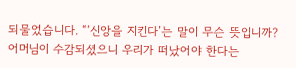되물었습니다. “‘신앙을 지킨다’는 말이 무슨 뜻입니까? 어머님이 수감되셨으니 우리가 떠났어야 한다는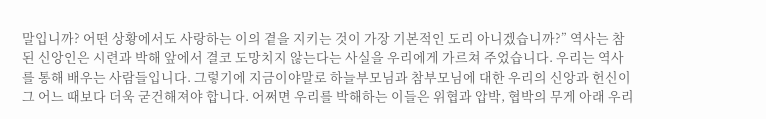말입니까? 어떤 상황에서도 사랑하는 이의 곁을 지키는 것이 가장 기본적인 도리 아니겠습니까?” 역사는 참된 신앙인은 시련과 박해 앞에서 결코 도망치지 않는다는 사실을 우리에게 가르쳐 주었습니다. 우리는 역사를 통해 배우는 사람들입니다. 그렇기에 지금이야말로 하늘부모님과 참부모님에 대한 우리의 신앙과 헌신이 그 어느 때보다 더욱 굳건해져야 합니다. 어쩌면 우리를 박해하는 이들은 위협과 압박, 협박의 무게 아래 우리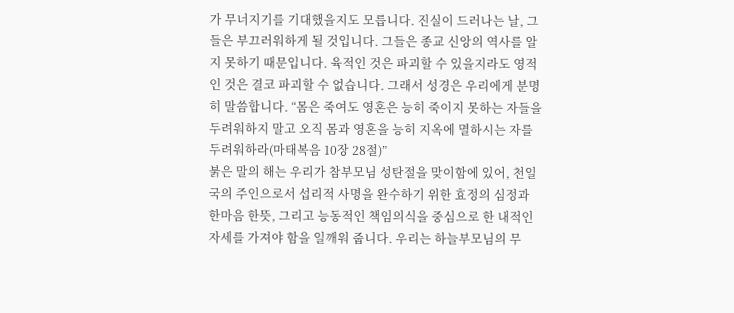가 무너지기를 기대했을지도 모릅니다. 진실이 드러나는 날, 그들은 부끄러워하게 될 것입니다. 그들은 종교 신앙의 역사를 알지 못하기 때문입니다. 육적인 것은 파괴할 수 있을지라도 영적인 것은 결코 파괴할 수 없습니다. 그래서 성경은 우리에게 분명히 말씀합니다. “몸은 죽여도 영혼은 능히 죽이지 못하는 자들을 두려워하지 말고 오직 몸과 영혼을 능히 지옥에 멸하시는 자를 두려워하라(마태복음 10장 28절)”
붉은 말의 해는 우리가 참부모님 성탄절을 맞이함에 있어, 천일국의 주인으로서 섭리적 사명을 완수하기 위한 효정의 심정과 한마음 한뜻, 그리고 능동적인 책임의식을 중심으로 한 내적인 자세를 가져야 함을 일깨워 줍니다. 우리는 하늘부모님의 무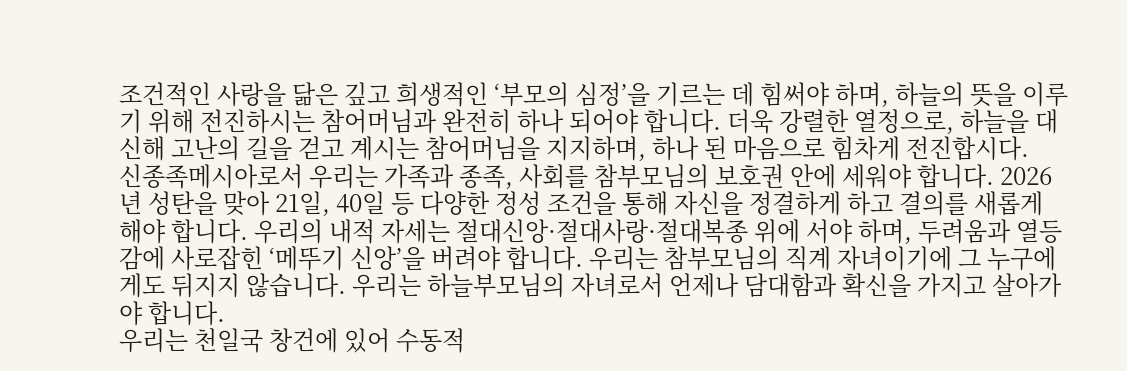조건적인 사랑을 닮은 깊고 희생적인 ‘부모의 심정’을 기르는 데 힘써야 하며, 하늘의 뜻을 이루기 위해 전진하시는 참어머님과 완전히 하나 되어야 합니다. 더욱 강렬한 열정으로, 하늘을 대신해 고난의 길을 걷고 계시는 참어머님을 지지하며, 하나 된 마음으로 힘차게 전진합시다.
신종족메시아로서 우리는 가족과 종족, 사회를 참부모님의 보호권 안에 세워야 합니다. 2026년 성탄을 맞아 21일, 40일 등 다양한 정성 조건을 통해 자신을 정결하게 하고 결의를 새롭게 해야 합니다. 우리의 내적 자세는 절대신앙·절대사랑·절대복종 위에 서야 하며, 두려움과 열등감에 사로잡힌 ‘메뚜기 신앙’을 버려야 합니다. 우리는 참부모님의 직계 자녀이기에 그 누구에게도 뒤지지 않습니다. 우리는 하늘부모님의 자녀로서 언제나 담대함과 확신을 가지고 살아가야 합니다.
우리는 천일국 창건에 있어 수동적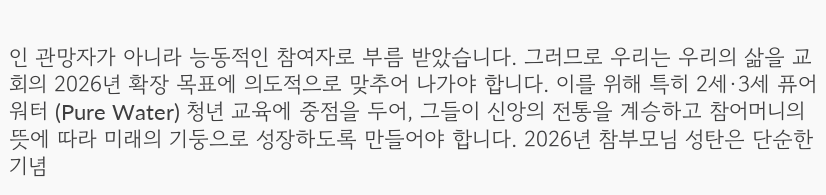인 관망자가 아니라 능동적인 참여자로 부름 받았습니다. 그러므로 우리는 우리의 삶을 교회의 2026년 확장 목표에 의도적으로 맞추어 나가야 합니다. 이를 위해 특히 2세·3세 퓨어 워터 (Pure Water) 청년 교육에 중점을 두어, 그들이 신앙의 전통을 계승하고 참어머니의 뜻에 따라 미래의 기둥으로 성장하도록 만들어야 합니다. 2026년 참부모님 성탄은 단순한 기념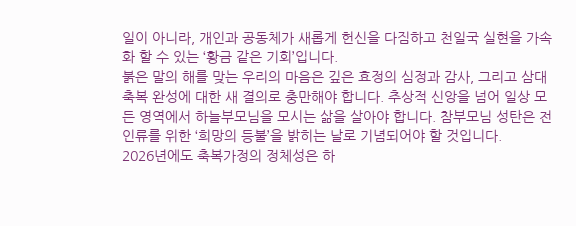일이 아니라, 개인과 공동체가 새롭게 헌신을 다짐하고 천일국 실현을 가속화 할 수 있는 ‘황금 같은 기회’입니다.
붉은 말의 해를 맞는 우리의 마음은 깊은 효정의 심정과 감사, 그리고 삼대축복 완성에 대한 새 결의로 충만해야 합니다. 추상적 신앙을 넘어 일상 모든 영역에서 하늘부모님을 모시는 삶을 살아야 합니다. 참부모님 성탄은 전 인류를 위한 ‘희망의 등불’을 밝히는 날로 기념되어야 할 것입니다.
2026년에도 축복가정의 정체성은 하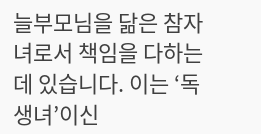늘부모님을 닮은 참자녀로서 책임을 다하는 데 있습니다. 이는 ‘독생녀’이신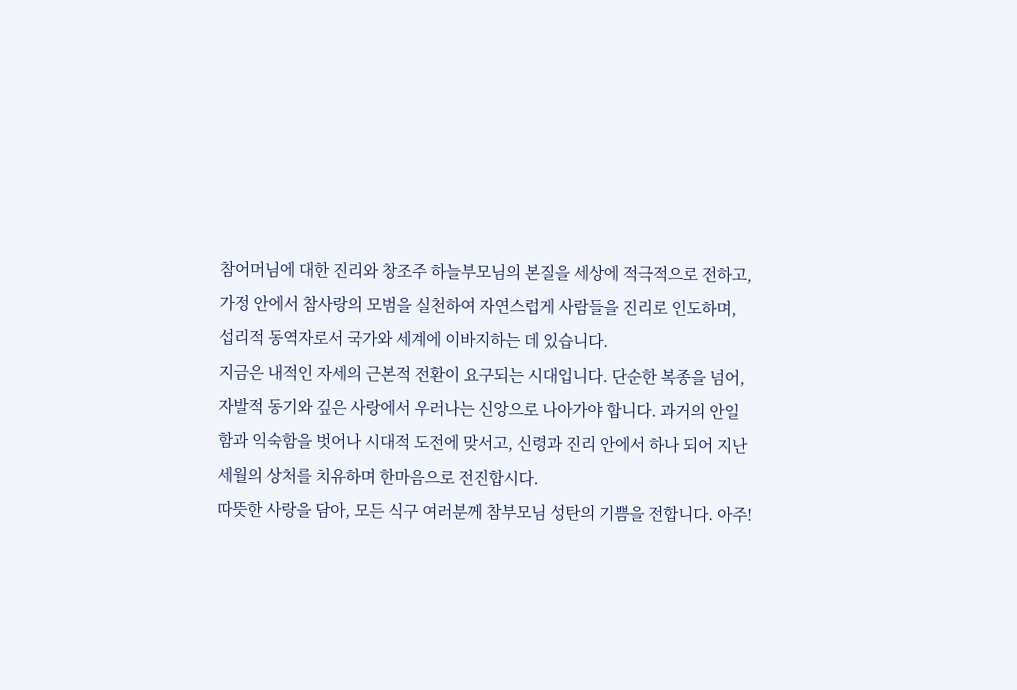참어머님에 대한 진리와 창조주 하늘부모님의 본질을 세상에 적극적으로 전하고, 가정 안에서 참사랑의 모범을 실천하여 자연스럽게 사람들을 진리로 인도하며, 섭리적 동역자로서 국가와 세계에 이바지하는 데 있습니다.
지금은 내적인 자세의 근본적 전환이 요구되는 시대입니다. 단순한 복종을 넘어, 자발적 동기와 깊은 사랑에서 우러나는 신앙으로 나아가야 합니다. 과거의 안일함과 익숙함을 벗어나 시대적 도전에 맞서고, 신령과 진리 안에서 하나 되어 지난 세월의 상처를 치유하며 한마음으로 전진합시다.
따뜻한 사랑을 담아, 모든 식구 여러분께 참부모님 성탄의 기쁨을 전합니다. 아주!